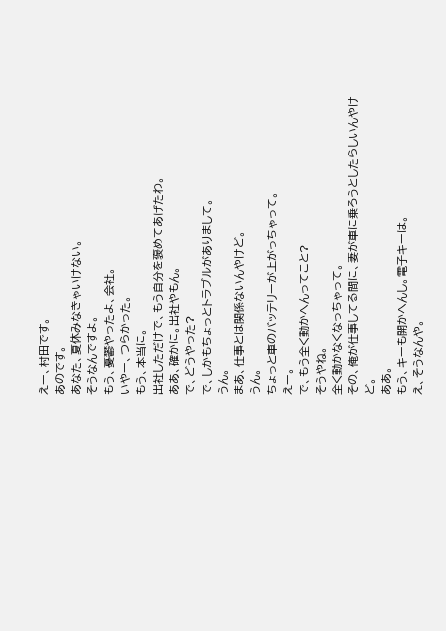えー、村田です。
あのです。
あなた、夏休みなきゃいけない。
そうなんですよ。
もう、憂鬱やったよ、会社。
いやー、つらかった。
もう、本当に。
出社しただけで、もう自分を褒めてあげたわ。
ああ、確かに。出社やもん。
で、どうやった?
で、しかもちょっとトラブルがありまして。
うん。
まあ、仕事とは関係ないんやけど。
うん。
ちょっと車のバッテリーが上がっちゃって。
えー。
で、もう全く動かへんってこと?
そうやね。
全く動かなくなっちゃって。
その、俺が仕事してる間に、妻が車に乗ろうとしたらしいんやけど。
ああ。
もう、キーも開かへんし。電子キーは。
え、そうなんや。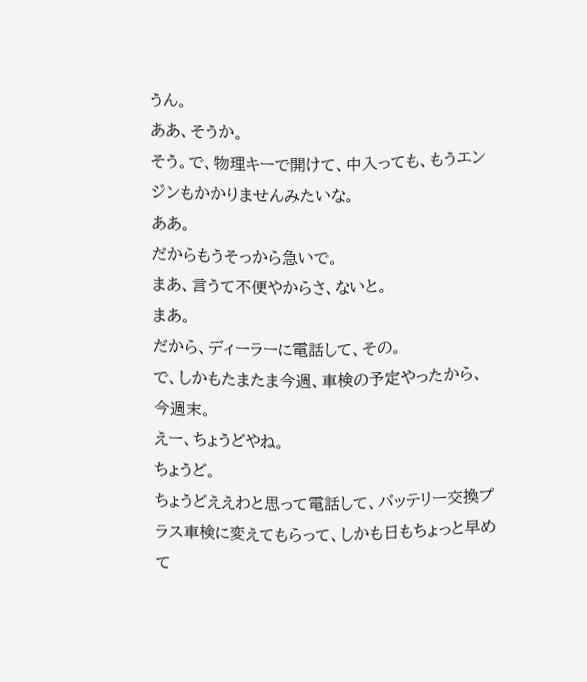うん。
ああ、そうか。
そう。で、物理キーで開けて、中入っても、もうエンジンもかかりませんみたいな。
ああ。
だからもうそっから急いで。
まあ、言うて不便やからさ、ないと。
まあ。
だから、ディーラーに電話して、その。
で、しかもたまたま今週、車検の予定やったから、今週末。
えー、ちょうどやね。
ちょうど。
ちょうどええわと思って電話して、バッテリー交換プラス車検に変えてもらって、しかも日もちょっと早めて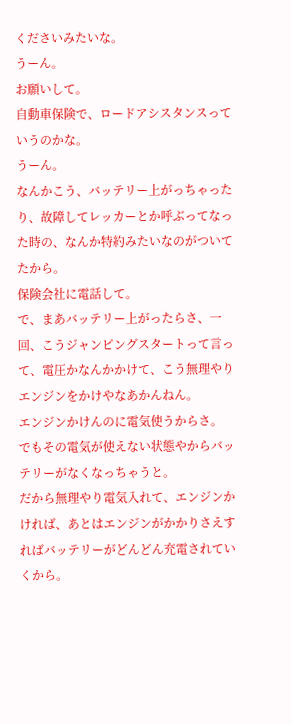くださいみたいな。
うーん。
お願いして。
自動車保険で、ロードアシスタンスっていうのかな。
うーん。
なんかこう、バッテリー上がっちゃったり、故障してレッカーとか呼ぶってなった時の、なんか特約みたいなのがついてたから。
保険会社に電話して。
で、まあバッテリー上がったらさ、一回、こうジャンピングスタートって言って、電圧かなんかかけて、こう無理やりエンジンをかけやなあかんねん。
エンジンかけんのに電気使うからさ。
でもその電気が使えない状態やからバッテリーがなくなっちゃうと。
だから無理やり電気入れて、エンジンかければ、あとはエンジンがかかりさえすればバッテリーがどんどん充電されていくから。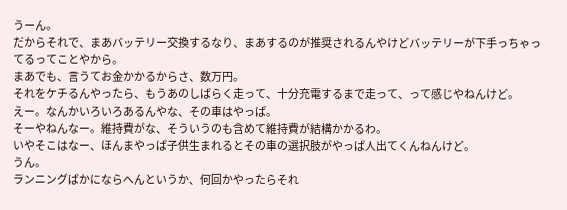うーん。
だからそれで、まあバッテリー交換するなり、まあするのが推奨されるんやけどバッテリーが下手っちゃってるってことやから。
まあでも、言うてお金かかるからさ、数万円。
それをケチるんやったら、もうあのしばらく走って、十分充電するまで走って、って感じやねんけど。
えー。なんかいろいろあるんやな、その車はやっぱ。
そーやねんなー。維持費がな、そういうのも含めて維持費が結構かかるわ。
いやそこはなー、ほんまやっぱ子供生まれるとその車の選択肢がやっぱ人出てくんねんけど。
うん。
ランニングばかにならへんというか、何回かやったらそれ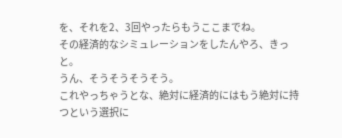を、それを2、3回やったらもうここまでね。
その経済的なシミュレーションをしたんやろ、きっと。
うん、そうそうそうそう。
これやっちゃうとな、絶対に経済的にはもう絶対に持つという選択に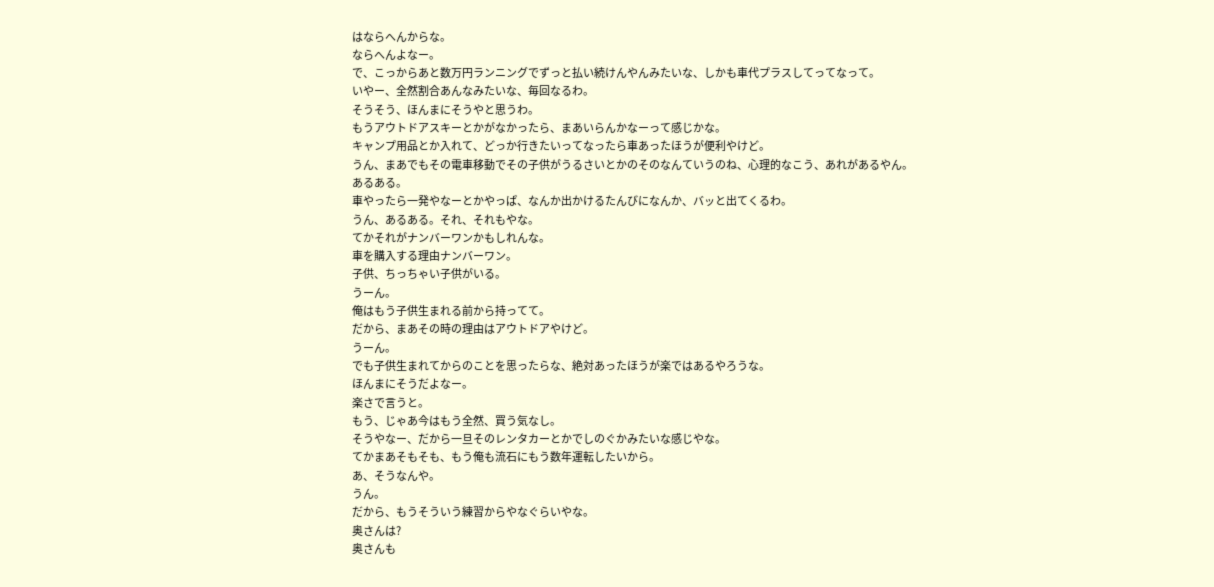はならへんからな。
ならへんよなー。
で、こっからあと数万円ランニングでずっと払い続けんやんみたいな、しかも車代プラスしてってなって。
いやー、全然割合あんなみたいな、毎回なるわ。
そうそう、ほんまにそうやと思うわ。
もうアウトドアスキーとかがなかったら、まあいらんかなーって感じかな。
キャンプ用品とか入れて、どっか行きたいってなったら車あったほうが便利やけど。
うん、まあでもその電車移動でその子供がうるさいとかのそのなんていうのね、心理的なこう、あれがあるやん。
あるある。
車やったら一発やなーとかやっぱ、なんか出かけるたんびになんか、バッと出てくるわ。
うん、あるある。それ、それもやな。
てかそれがナンバーワンかもしれんな。
車を購入する理由ナンバーワン。
子供、ちっちゃい子供がいる。
うーん。
俺はもう子供生まれる前から持ってて。
だから、まあその時の理由はアウトドアやけど。
うーん。
でも子供生まれてからのことを思ったらな、絶対あったほうが楽ではあるやろうな。
ほんまにそうだよなー。
楽さで言うと。
もう、じゃあ今はもう全然、買う気なし。
そうやなー、だから一旦そのレンタカーとかでしのぐかみたいな感じやな。
てかまあそもそも、もう俺も流石にもう数年運転したいから。
あ、そうなんや。
うん。
だから、もうそういう練習からやなぐらいやな。
奥さんは?
奥さんも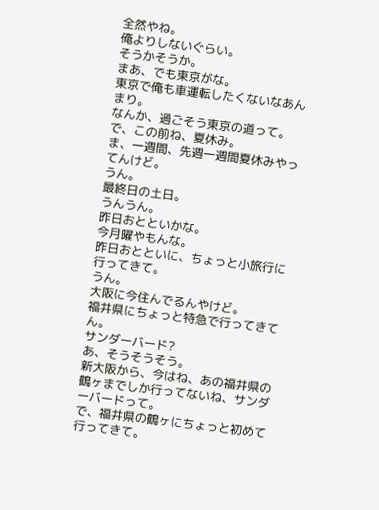全然やね。
俺よりしないぐらい。
そうかそうか。
まあ、でも東京がな。
東京で俺も車運転したくないなあんまり。
なんか、過ごそう東京の道って。
で、この前ね、夏休み。
ま、一週間、先週一週間夏休みやってんけど。
うん。
最終日の土日。
うんうん。
昨日おとといかな。
今月曜やもんな。
昨日おとといに、ちょっと小旅行に行ってきて。
うん。
大阪に今住んでるんやけど。
福井県にちょっと特急で行ってきてん。
サンダーバード?
あ、そうそうそう。
新大阪から、今はね、あの福井県の鶴ヶまでしか行ってないね、サンダーバードって。
で、福井県の鶴ヶにちょっと初めて行ってきて。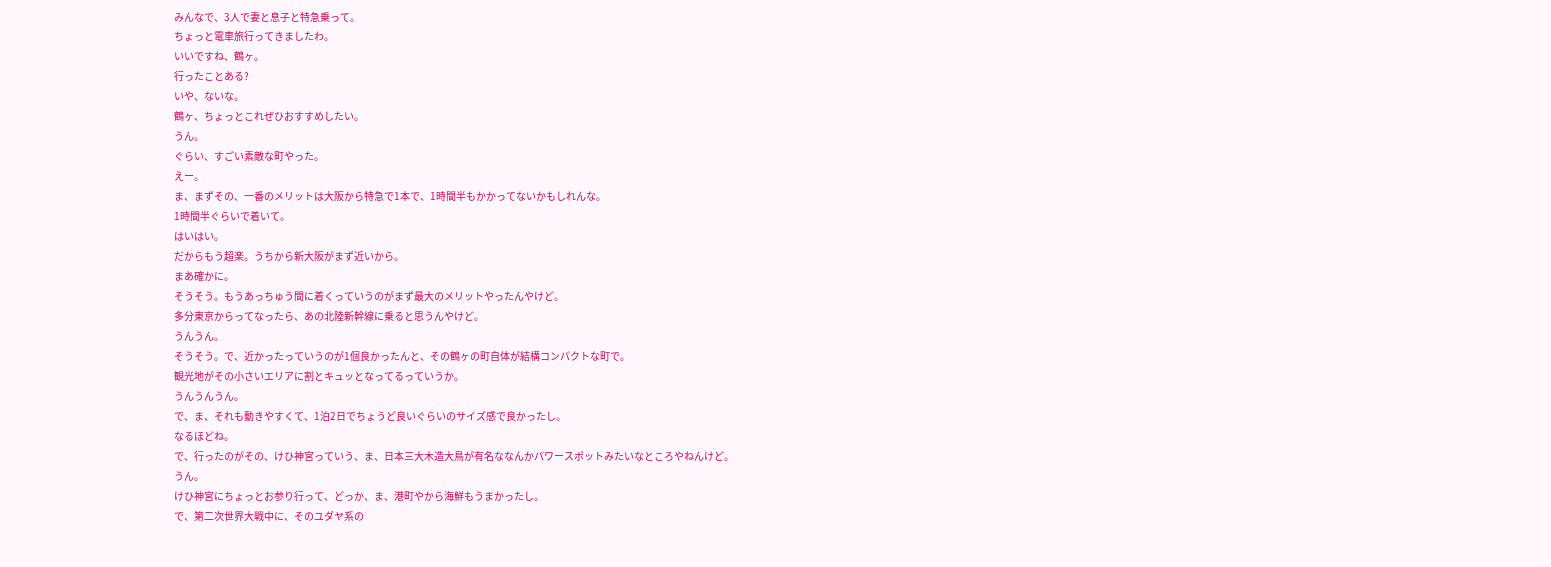みんなで、3人で妻と息子と特急乗って。
ちょっと電車旅行ってきましたわ。
いいですね、鶴ヶ。
行ったことある?
いや、ないな。
鶴ヶ、ちょっとこれぜひおすすめしたい。
うん。
ぐらい、すごい素敵な町やった。
えー。
ま、まずその、一番のメリットは大阪から特急で1本で、1時間半もかかってないかもしれんな。
1時間半ぐらいで着いて。
はいはい。
だからもう超楽。うちから新大阪がまず近いから。
まあ確かに。
そうそう。もうあっちゅう間に着くっていうのがまず最大のメリットやったんやけど。
多分東京からってなったら、あの北陸新幹線に乗ると思うんやけど。
うんうん。
そうそう。で、近かったっていうのが1個良かったんと、その鶴ヶの町自体が結構コンパクトな町で。
観光地がその小さいエリアに割とキュッとなってるっていうか。
うんうんうん。
で、ま、それも動きやすくて、1泊2日でちょうど良いぐらいのサイズ感で良かったし。
なるほどね。
で、行ったのがその、けひ神宮っていう、ま、日本三大木造大鳥が有名ななんかパワースポットみたいなところやねんけど。
うん。
けひ神宮にちょっとお参り行って、どっか、ま、港町やから海鮮もうまかったし。
で、第二次世界大戦中に、そのユダヤ系の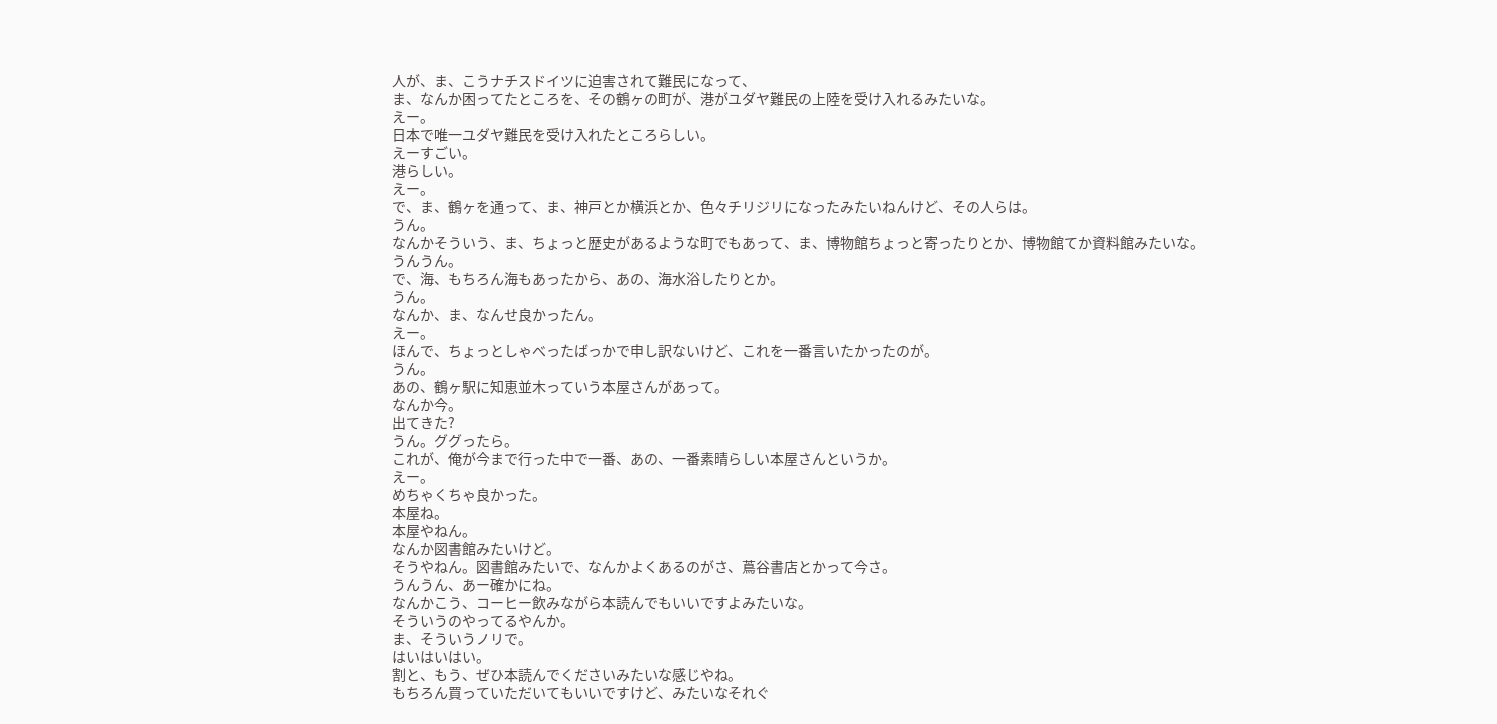人が、ま、こうナチスドイツに迫害されて難民になって、
ま、なんか困ってたところを、その鶴ヶの町が、港がユダヤ難民の上陸を受け入れるみたいな。
えー。
日本で唯一ユダヤ難民を受け入れたところらしい。
えーすごい。
港らしい。
えー。
で、ま、鶴ヶを通って、ま、神戸とか横浜とか、色々チリジリになったみたいねんけど、その人らは。
うん。
なんかそういう、ま、ちょっと歴史があるような町でもあって、ま、博物館ちょっと寄ったりとか、博物館てか資料館みたいな。
うんうん。
で、海、もちろん海もあったから、あの、海水浴したりとか。
うん。
なんか、ま、なんせ良かったん。
えー。
ほんで、ちょっとしゃべったばっかで申し訳ないけど、これを一番言いたかったのが。
うん。
あの、鶴ヶ駅に知恵並木っていう本屋さんがあって。
なんか今。
出てきた?
うん。ググったら。
これが、俺が今まで行った中で一番、あの、一番素晴らしい本屋さんというか。
えー。
めちゃくちゃ良かった。
本屋ね。
本屋やねん。
なんか図書館みたいけど。
そうやねん。図書館みたいで、なんかよくあるのがさ、蔦谷書店とかって今さ。
うんうん、あー確かにね。
なんかこう、コーヒー飲みながら本読んでもいいですよみたいな。
そういうのやってるやんか。
ま、そういうノリで。
はいはいはい。
割と、もう、ぜひ本読んでくださいみたいな感じやね。
もちろん買っていただいてもいいですけど、みたいなそれぐ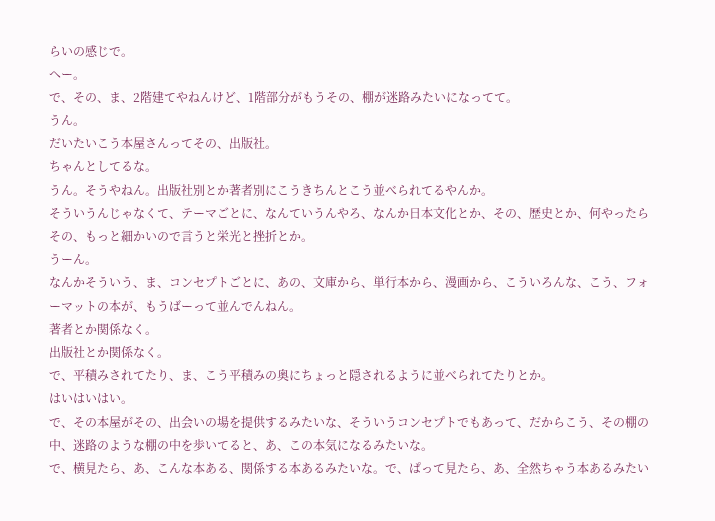らいの感じで。
へー。
で、その、ま、2階建てやねんけど、1階部分がもうその、棚が迷路みたいになってて。
うん。
だいたいこう本屋さんってその、出版社。
ちゃんとしてるな。
うん。そうやねん。出版社別とか著者別にこうきちんとこう並べられてるやんか。
そういうんじゃなくて、テーマごとに、なんていうんやろ、なんか日本文化とか、その、歴史とか、何やったらその、もっと細かいので言うと栄光と挫折とか。
うーん。
なんかそういう、ま、コンセプトごとに、あの、文庫から、単行本から、漫画から、こういろんな、こう、フォーマットの本が、もうばーって並んでんねん。
著者とか関係なく。
出版社とか関係なく。
で、平積みされてたり、ま、こう平積みの奥にちょっと隠されるように並べられてたりとか。
はいはいはい。
で、その本屋がその、出会いの場を提供するみたいな、そういうコンセプトでもあって、だからこう、その棚の中、迷路のような棚の中を歩いてると、あ、この本気になるみたいな。
で、横見たら、あ、こんな本ある、関係する本あるみたいな。で、ぱって見たら、あ、全然ちゃう本あるみたい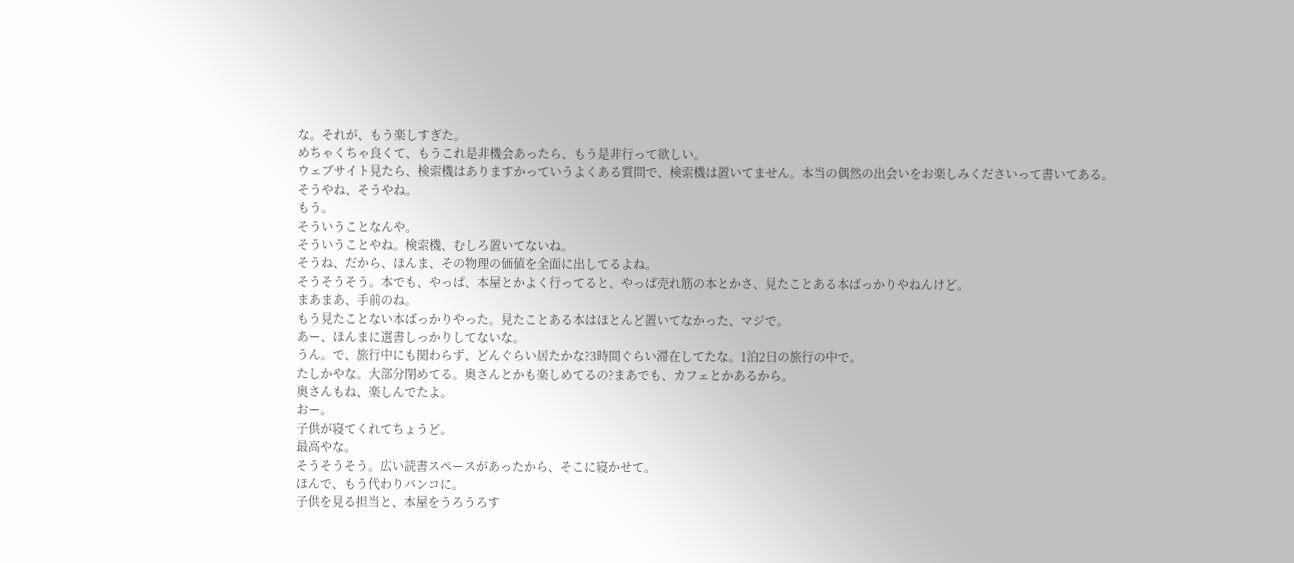な。それが、もう楽しすぎた。
めちゃくちゃ良くて、もうこれ是非機会あったら、もう是非行って欲しい。
ウェブサイト見たら、検索機はありますかっていうよくある質問で、検索機は置いてません。本当の偶然の出会いをお楽しみくださいって書いてある。
そうやね、そうやね。
もう。
そういうことなんや。
そういうことやね。検索機、むしろ置いてないね。
そうね、だから、ほんま、その物理の価値を全面に出してるよね。
そうそうそう。本でも、やっぱ、本屋とかよく行ってると、やっぱ売れ筋の本とかさ、見たことある本ばっかりやねんけど。
まあまあ、手前のね。
もう見たことない本ばっかりやった。見たことある本はほとんど置いてなかった、マジで。
あー、ほんまに選書しっかりしてないな。
うん。で、旅行中にも関わらず、どんぐらい居たかな?3時間ぐらい滞在してたな。1泊2日の旅行の中で。
たしかやな。大部分閉めてる。奥さんとかも楽しめてるの?まあでも、カフェとかあるから。
奥さんもね、楽しんでたよ。
おー。
子供が寝てくれてちょうど。
最高やな。
そうそうそう。広い読書スペースがあったから、そこに寝かせて。
ほんで、もう代わりバンコに。
子供を見る担当と、本屋をうろうろす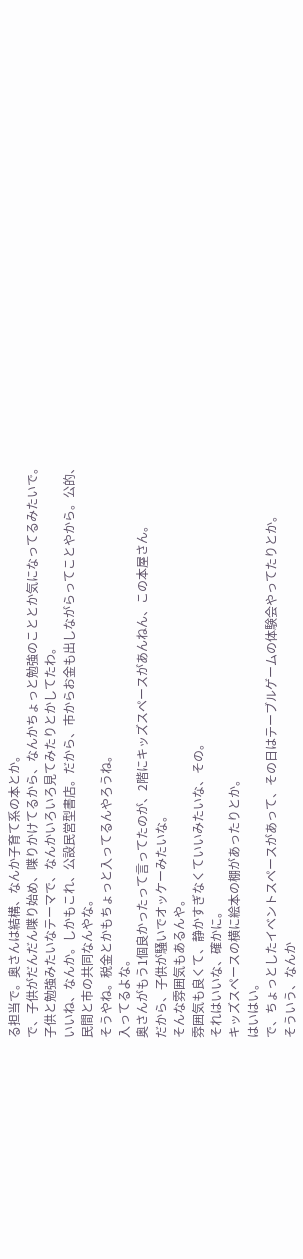る担当で。奥さんは結構、なんか子育て系の本とか。
で、子供がだんだん喋り始め、喋りかけてるから、なんかちょっと勉強のこととか気になってるみたいで。
子供と勉強みたいなテーマで、なんかいろいろ見てみたりとかしてたわ。
いいね、なんか。しかもこれ、公設民営型書店。だから、市からお金も出しながらってことやから。公的、民間と市の共同なんやな。
そうやね。税金とかもちょっと入ってるんやろうね。
入ってるよな。
奥さんがもう1個良かったって言ってたのが、2階にキッズスペースがあんねん、この本屋さん。
だから、子供が騒いでオッケーみたいな。
そんな雰囲気もあるんや。
雰囲気も良くて、静かすぎなくていいみたいな、その。
それはいいな、確かに。
キッズスペースの横に絵本の棚があったりとか。
はいはい。
で、ちょっとしたイベントスペースがあって、その日はテーブルゲームの体験会やってたりとか。
そういう、なんか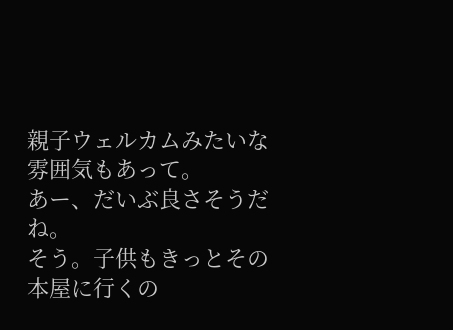親子ウェルカムみたいな雰囲気もあって。
あー、だいぶ良さそうだね。
そう。子供もきっとその本屋に行くの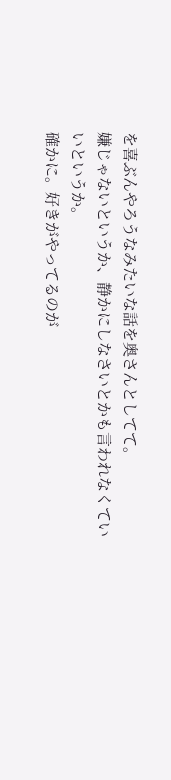を喜ぶんやろうなみたいな話を奥さんとしてて。
嫌じゃないというか、静かにしなさいとかも言われなくていいというか。
確かに。好きがやってるのが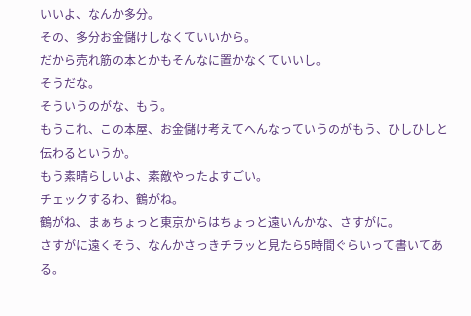いいよ、なんか多分。
その、多分お金儲けしなくていいから。
だから売れ筋の本とかもそんなに置かなくていいし。
そうだな。
そういうのがな、もう。
もうこれ、この本屋、お金儲け考えてへんなっていうのがもう、ひしひしと伝わるというか。
もう素晴らしいよ、素敵やったよすごい。
チェックするわ、鶴がね。
鶴がね、まぁちょっと東京からはちょっと遠いんかな、さすがに。
さすがに遠くそう、なんかさっきチラッと見たら5時間ぐらいって書いてある。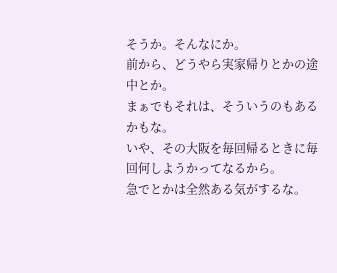そうか。そんなにか。
前から、どうやら実家帰りとかの途中とか。
まぁでもそれは、そういうのもあるかもな。
いや、その大阪を毎回帰るときに毎回何しようかってなるから。
急でとかは全然ある気がするな。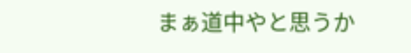まぁ道中やと思うか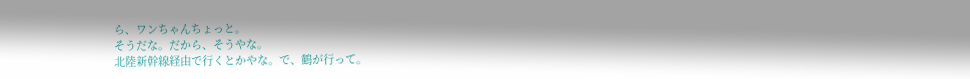ら、ワンちゃんちょっと。
そうだな。だから、そうやな。
北陸新幹線経由で行くとかやな。で、鶴が行って。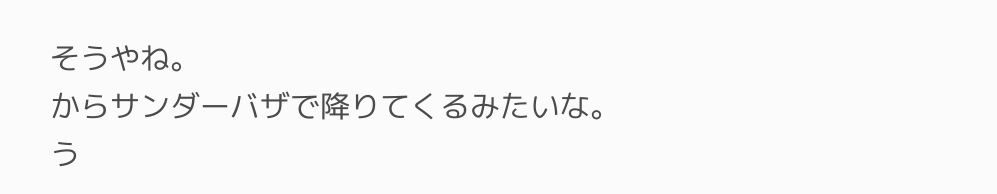そうやね。
からサンダーバザで降りてくるみたいな。
う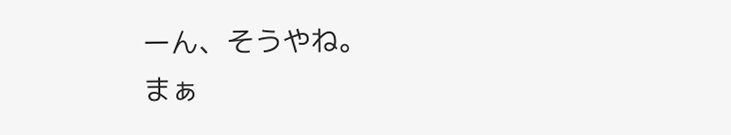ーん、そうやね。
まぁ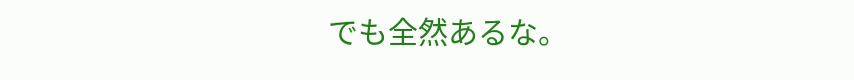でも全然あるな。